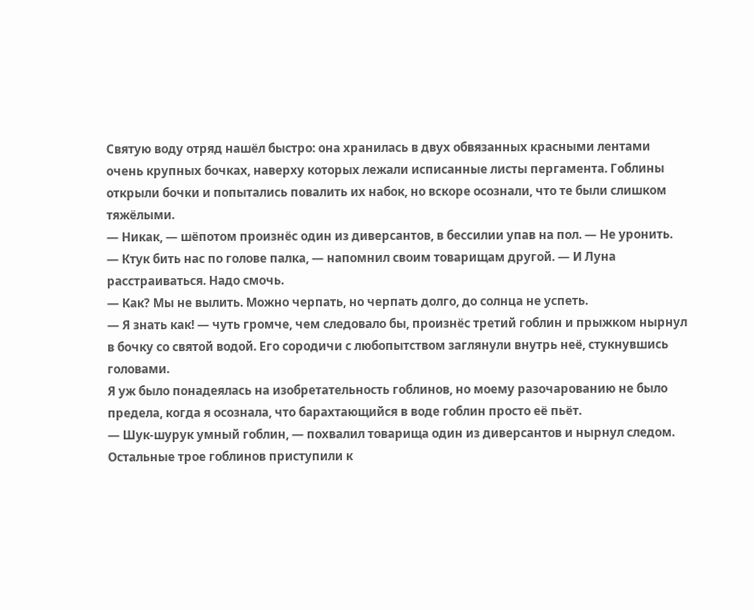Святую воду отряд нашёл быстро: она хранилась в двух обвязанных красными лентами очень крупных бочках, наверху которых лежали исписанные листы пергамента. Гоблины открыли бочки и попытались повалить их набок, но вскоре осознали, что те были слишком тяжёлыми.
— Никак, — шёпотом произнёс один из диверсантов, в бессилии упав на пол. — Не уронить.
— Ктук бить нас по голове палка, — напомнил своим товарищам другой. — И Луна расстраиваться. Надо смочь.
— Как? Мы не вылить. Можно черпать, но черпать долго, до солнца не успеть.
— Я знать как! — чуть громче, чем следовало бы, произнёс третий гоблин и прыжком нырнул в бочку со святой водой. Его сородичи с любопытством заглянули внутрь неё, стукнувшись головами.
Я уж было понадеялась на изобретательность гоблинов, но моему разочарованию не было предела, когда я осознала, что барахтающийся в воде гоблин просто её пьёт.
— Шук-шурук умный гоблин, — похвалил товарища один из диверсантов и нырнул следом. Остальные трое гоблинов приступили к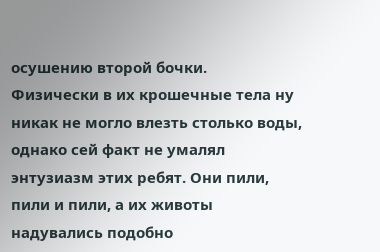осушению второй бочки.
Физически в их крошечные тела ну никак не могло влезть столько воды, однако сей факт не умалял энтузиазм этих ребят. Они пили, пили и пили, а их животы надувались подобно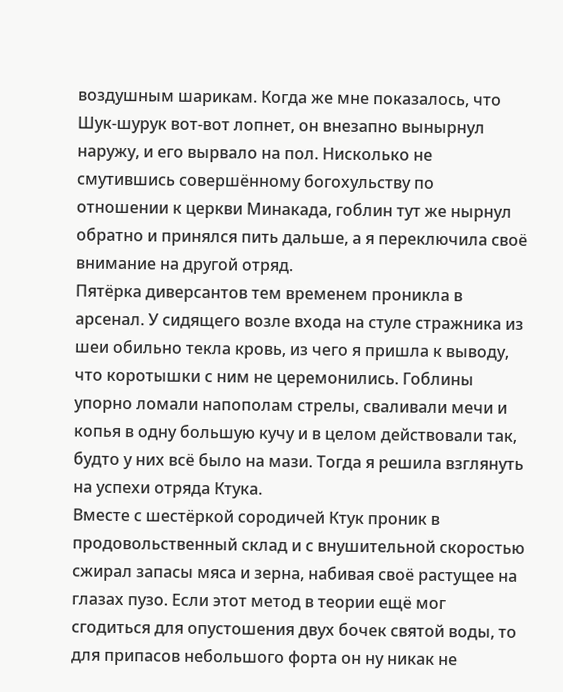воздушным шарикам. Когда же мне показалось, что Шук-шурук вот-вот лопнет, он внезапно вынырнул наружу, и его вырвало на пол. Нисколько не смутившись совершённому богохульству по отношении к церкви Минакада, гоблин тут же нырнул обратно и принялся пить дальше, а я переключила своё внимание на другой отряд.
Пятёрка диверсантов тем временем проникла в арсенал. У сидящего возле входа на стуле стражника из шеи обильно текла кровь, из чего я пришла к выводу, что коротышки с ним не церемонились. Гоблины упорно ломали напополам стрелы, сваливали мечи и копья в одну большую кучу и в целом действовали так, будто у них всё было на мази. Тогда я решила взглянуть на успехи отряда Ктука.
Вместе с шестёркой сородичей Ктук проник в продовольственный склад и с внушительной скоростью сжирал запасы мяса и зерна, набивая своё растущее на глазах пузо. Если этот метод в теории ещё мог сгодиться для опустошения двух бочек святой воды, то для припасов небольшого форта он ну никак не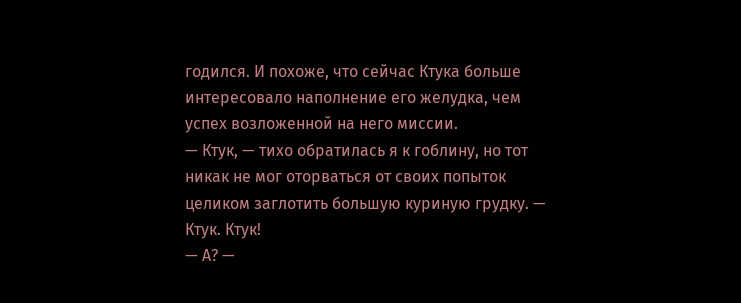годился. И похоже, что сейчас Ктука больше интересовало наполнение его желудка, чем успех возложенной на него миссии.
— Ктук, — тихо обратилась я к гоблину, но тот никак не мог оторваться от своих попыток целиком заглотить большую куриную грудку. — Ктук. Ктук!
— А? —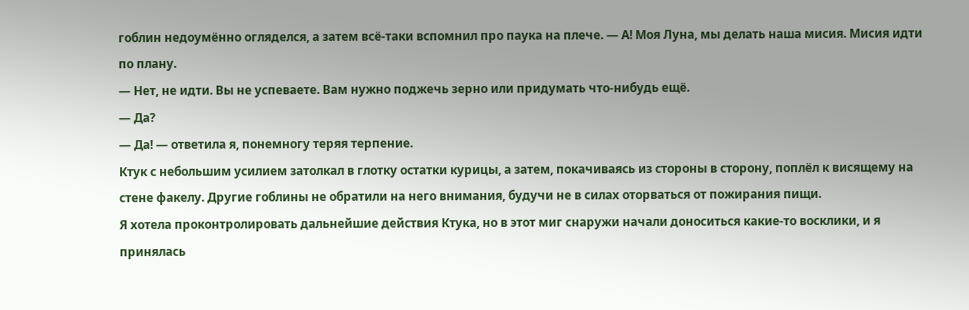гоблин недоумённо огляделся, а затем всё-таки вспомнил про паука на плече. — А! Моя Луна, мы делать наша мисия. Мисия идти по плану.
— Нет, не идти. Вы не успеваете. Вам нужно поджечь зерно или придумать что-нибудь ещё.
— Да?
— Да! — ответила я, понемногу теряя терпение.
Ктук с небольшим усилием затолкал в глотку остатки курицы, а затем, покачиваясь из стороны в сторону, поплёл к висящему на стене факелу. Другие гоблины не обратили на него внимания, будучи не в силах оторваться от пожирания пищи.
Я хотела проконтролировать дальнейшие действия Ктука, но в этот миг снаружи начали доноситься какие-то восклики, и я принялась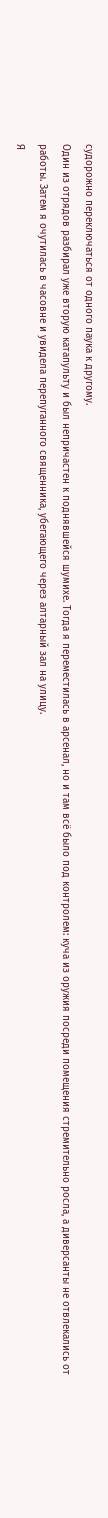судорожно переключаться от одного паука к другому.
Один из отрядов разбирал уже вторую катапульту и был непричастен к поднявшейся шумихе. Тогда я переместилась в арсенал, но и там всё было под контролем: куча из оружия посреди помещения стремительно росла, а диверсанты не отвлекались от работы. Затем я очутилась в часовне и увидела перепуганного священника, убегающего через алтарный зал на улицу.
Я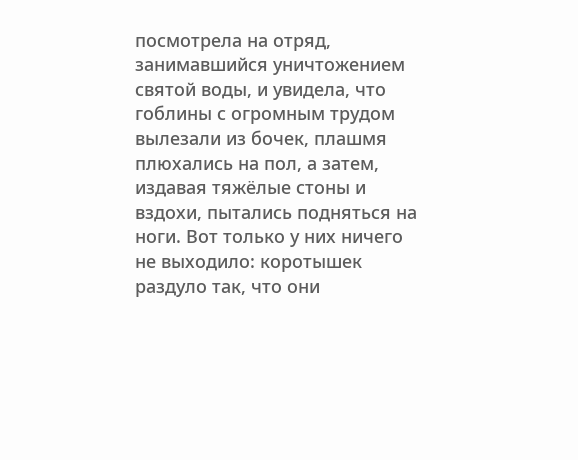посмотрела на отряд, занимавшийся уничтожением святой воды, и увидела, что гоблины с огромным трудом вылезали из бочек, плашмя плюхались на пол, а затем, издавая тяжёлые стоны и вздохи, пытались подняться на ноги. Вот только у них ничего не выходило: коротышек раздуло так, что они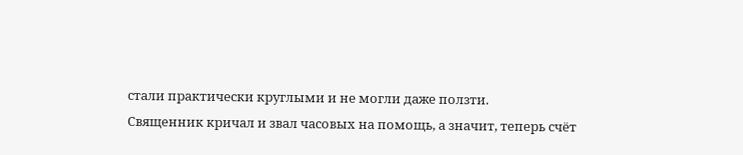стали практически круглыми и не могли даже ползти.
Священник кричал и звал часовых на помощь, а значит, теперь счёт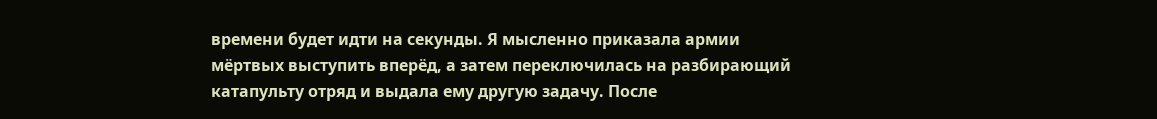времени будет идти на секунды. Я мысленно приказала армии мёртвых выступить вперёд, а затем переключилась на разбирающий катапульту отряд и выдала ему другую задачу. После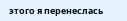этого я перенеслась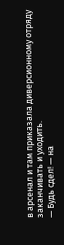в арсенал и там приказала диверсионному отряду заканчивать и уходить.
— Будь сдел! — на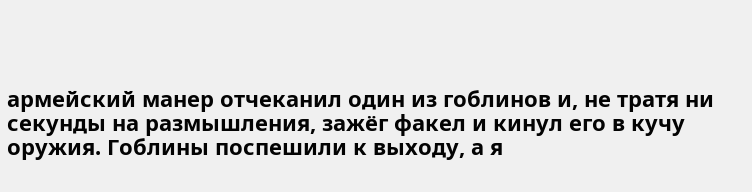армейский манер отчеканил один из гоблинов и, не тратя ни секунды на размышления, зажёг факел и кинул его в кучу оружия. Гоблины поспешили к выходу, а я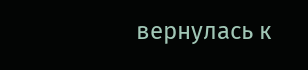вернулась к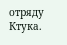отряду Ктука.